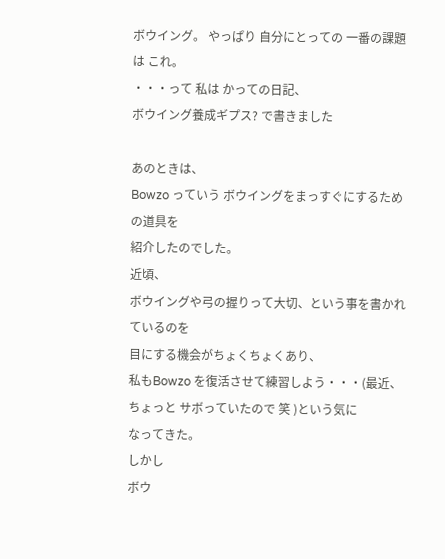ボウイング。 やっぱり 自分にとっての 一番の課題は これ。
・・・って 私は かっての日記、
ボウイング養成ギプス? で書きました

あのときは、
Bowzo っていう ボウイングをまっすぐにするための道具を
紹介したのでした。
近頃、
ボウイングや弓の握りって大切、という事を書かれているのを
目にする機会がちょくちょくあり、
私もBowzo を復活させて練習しよう・・・(最近、ちょっと サボっていたので 笑 )という気に
なってきた。
しかし
ボウ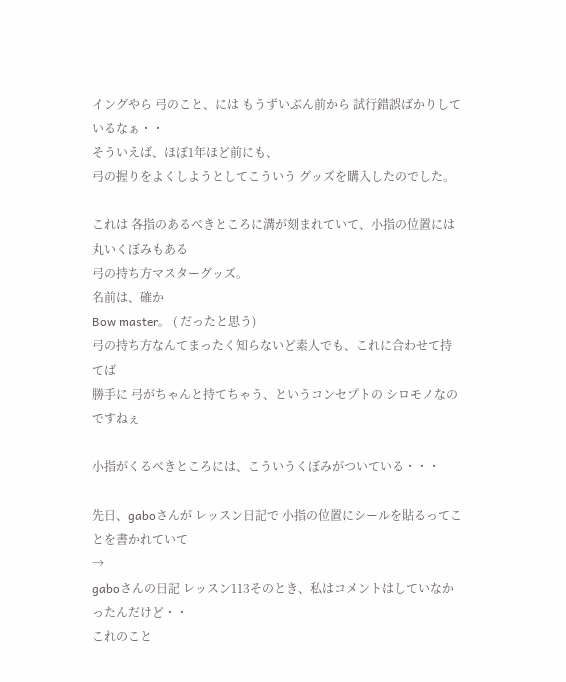イングやら 弓のこと、には もうずいぶん前から 試行錯誤ばかりしているなぁ・・
そういえば、ほぼ1年ほど前にも、
弓の握りをよくしようとしてこういう グッズを購入したのでした。

これは 各指のあるべきところに溝が刻まれていて、小指の位置には 丸いくぼみもある
弓の持ち方マスターグッズ。
名前は、確か
Bow master。 ( だったと思う)
弓の持ち方なんてまったく知らないど素人でも、これに合わせて持てば
勝手に 弓がちゃんと持てちゃう、というコンセプトの シロモノなのですねぇ

小指がくるべきところには、こういうくぼみがついている・・・

先日、gaboさんが レッスン日記で 小指の位置にシールを貼るってことを書かれていて
→
gaboさんの日記 レッスン113そのとき、私はコメントはしていなかったんだけど・・
これのこと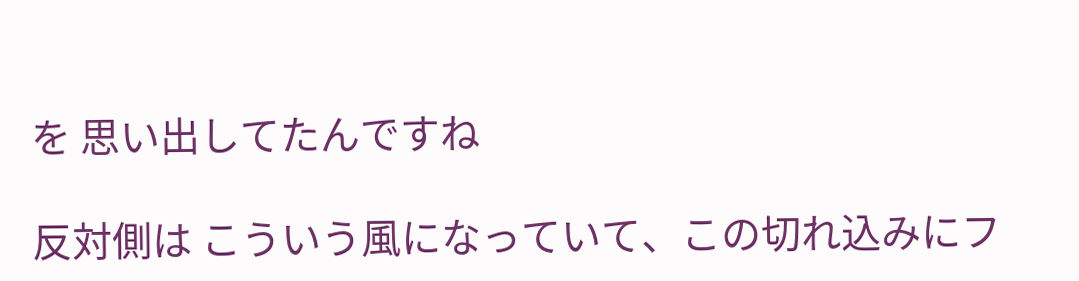を 思い出してたんですね

反対側は こういう風になっていて、この切れ込みにフ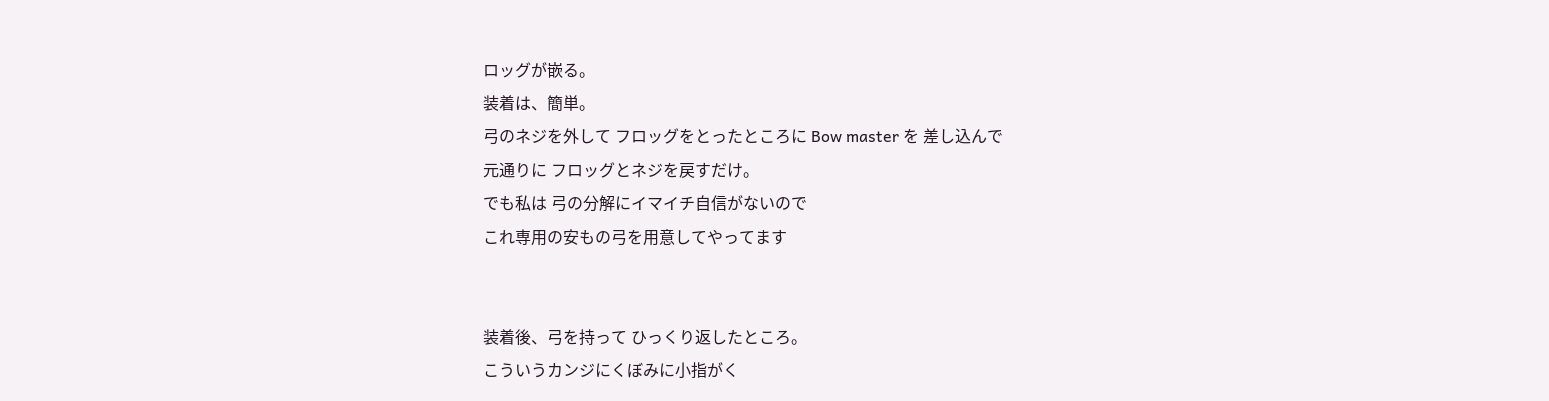ロッグが嵌る。
装着は、簡単。
弓のネジを外して フロッグをとったところに Bow master を 差し込んで
元通りに フロッグとネジを戻すだけ。
でも私は 弓の分解にイマイチ自信がないので
これ専用の安もの弓を用意してやってます


装着後、弓を持って ひっくり返したところ。
こういうカンジにくぼみに小指がく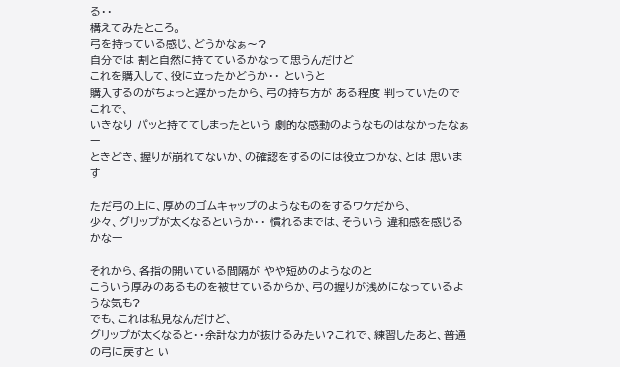る・・
構えてみたところ。
弓を持っている感じ、どうかなぁ〜?
自分では 割と自然に持てているかなって思うんだけど
これを購入して、役に立ったかどうか・・ というと
購入するのがちょっと遅かったから、弓の持ち方が ある程度 判っていたので
これで、
いきなり パッと持ててしまったという 劇的な感動のようなものはなかったなぁー
ときどき、握りが崩れてないか、の確認をするのには役立つかな、とは 思います

ただ弓の上に、厚めのゴムキャップのようなものをするワケだから、
少々、グリップが太くなるというか・・ 慣れるまでは、そういう 違和感を感じるかなー

それから、各指の開いている間隔が やや短めのようなのと
こういう厚みのあるものを被せているからか、弓の握りが浅めになっているような気も?
でも、これは私見なんだけど、
グリップが太くなると・・余計な力が抜けるみたい?これで、練習したあと、普通の弓に戻すと い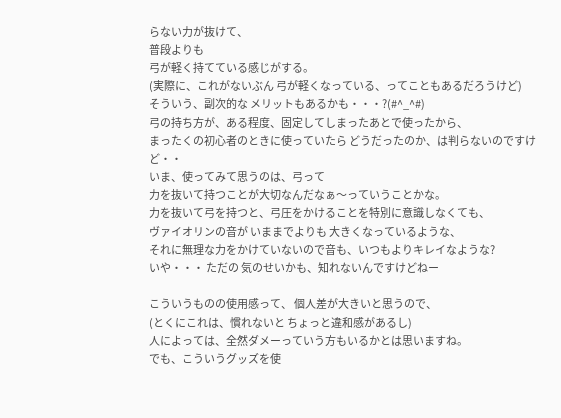らない力が抜けて、
普段よりも
弓が軽く持てている感じがする。
(実際に、これがないぶん 弓が軽くなっている、ってこともあるだろうけど)
そういう、副次的な メリットもあるかも・・・?(#^_^#)
弓の持ち方が、ある程度、固定してしまったあとで使ったから、
まったくの初心者のときに使っていたら どうだったのか、は判らないのですけど・・
いま、使ってみて思うのは、弓って
力を抜いて持つことが大切なんだなぁ〜っていうことかな。
力を抜いて弓を持つと、弓圧をかけることを特別に意識しなくても、
ヴァイオリンの音が いままでよりも 大きくなっているような、
それに無理な力をかけていないので音も、いつもよりキレイなような?
いや・・・ ただの 気のせいかも、知れないんですけどねー

こういうものの使用感って、 個人差が大きいと思うので、
(とくにこれは、慣れないと ちょっと違和感があるし)
人によっては、全然ダメーっていう方もいるかとは思いますね。
でも、こういうグッズを使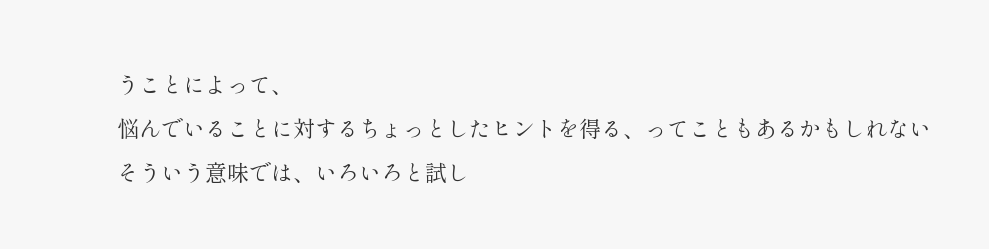うことによって、
悩んでいることに対するちょっとしたヒントを得る、ってこともあるかもしれない
そういう意味では、いろいろと試し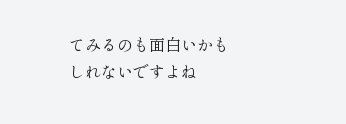てみるのも面白いかもしれないですよね